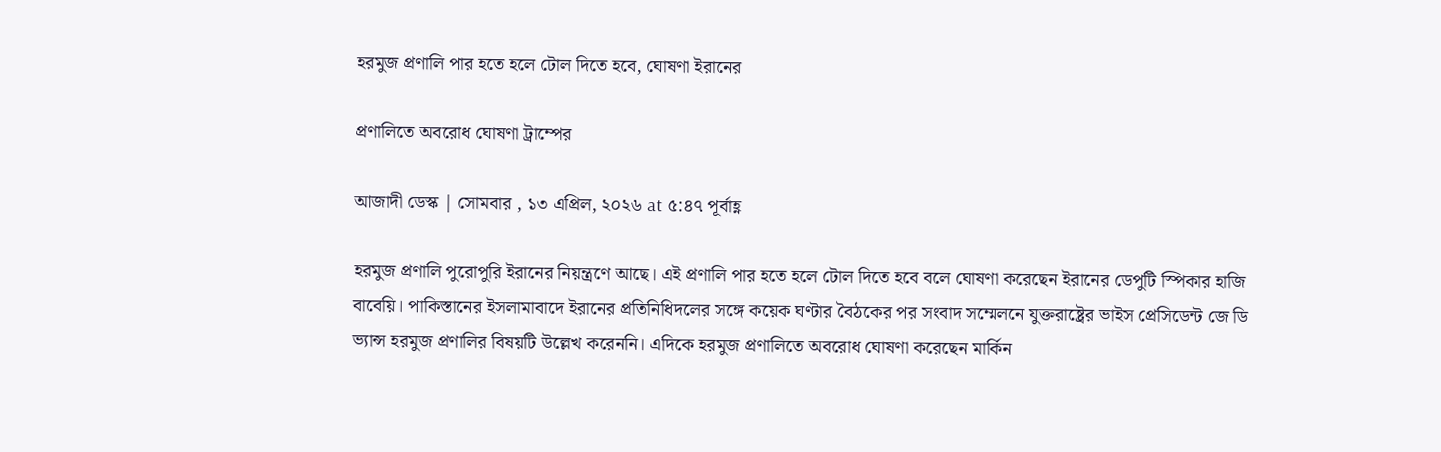হরমুজ প্রণালি পার হতে হলে টোল দিতে হবে, ঘোষণা ইরানের

প্রণালিতে অবরোধ ঘোষণা ট্রাম্পের

আজাদী ডেস্ক | সোমবার , ১৩ এপ্রিল, ২০২৬ at ৫:৪৭ পূর্বাহ্ণ

হরমুজ প্রণালি পুরোপুরি ইরানের নিয়ন্ত্রণে আছে। এই প্রণালি পার হতে হলে টোল দিতে হবে বলে ঘোষণা করেছেন ইরানের ডেপুটি স্পিকার হাজি বাবেয়ি। পাকিস্তানের ইসলামাবাদে ইরানের প্রতিনিধিদলের সঙ্গে কয়েক ঘণ্টার বৈঠকের পর সংবাদ সম্মেলনে যুক্তরাষ্ট্রের ভাইস প্রেসিডেন্ট জে ডি ভ্যান্স হরমুজ প্রণালির বিষয়টি উল্লেখ করেননি। এদিকে হরমুজ প্রণালিতে অবরোধ ঘোষণা করেছেন মার্কিন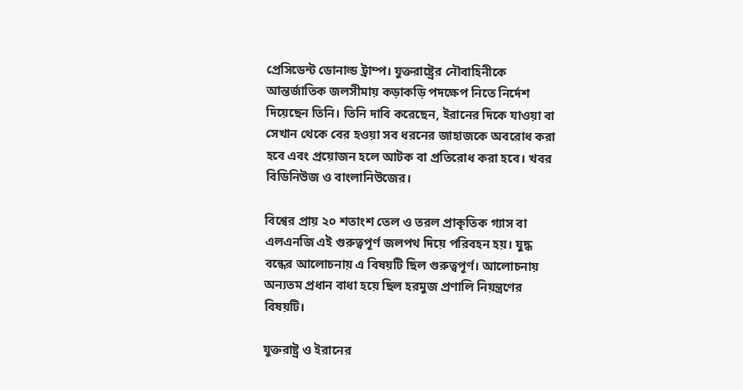প্রেসিডেন্ট ডোনাল্ড ট্রাম্প। যুক্তরাষ্ট্রের নৌবাহিনীকে আন্তর্জাতিক জলসীমায় কড়াকড়ি পদক্ষেপ নিতে নির্দেশ দিয়েছেন তিনি। তিনি দাবি করেছেন, ইরানের দিকে যাওয়া বা সেখান থেকে বের হওয়া সব ধরনের জাহাজকে অবরোধ করা হবে এবং প্রয়োজন হলে আটক বা প্রতিরোধ করা হবে। খবর বিডিনিউজ ও বাংলানিউজের।

বিশ্বের প্রায় ২০ শতাংশ তেল ও তরল প্রাকৃতিক গ্যাস বা এলএনজি এই গুরুত্বপূর্ণ জলপথ দিয়ে পরিবহন হয়। যুদ্ধ বন্ধের আলোচনায় এ বিষয়টি ছিল গুরুত্বপূর্ণ। আলোচনায় অন্যতম প্রধান বাধা হয়ে ছিল হরমুজ প্রণালি নিয়ন্ত্রণের বিষয়টি।

যুক্তরাষ্ট্র ও ইরানের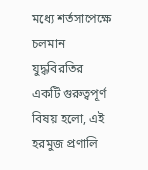মধ্যে শর্তসাপেক্ষে চলমান যুদ্ধবিরতির একটি গুরুত্বপূর্ণ বিষয় হলো, এই হরমুজ প্রণালি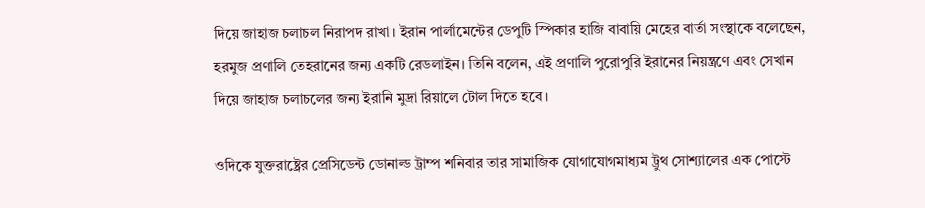দিয়ে জাহাজ চলাচল নিরাপদ রাখা। ইরান পার্লামেন্টের ডেপুটি স্পিকার হাজি বাবায়ি মেহের বার্তা সংস্থাকে বলেছেন, হরমুজ প্রণালি তেহরানের জন্য একটি রেডলাইন। তিনি বলেন, এই প্রণালি পুরোপুরি ইরানের নিয়ন্ত্রণে এবং সেখান দিয়ে জাহাজ চলাচলের জন্য ইরানি মুদ্রা রিয়ালে টোল দিতে হবে।

ওদিকে যুক্তরাষ্ট্রের প্রেসিডেন্ট ডোনাল্ড ট্রাম্প শনিবার তার সামাজিক যোগাযোগমাধ্যম ট্রুথ সোশ্যালের এক পোস্টে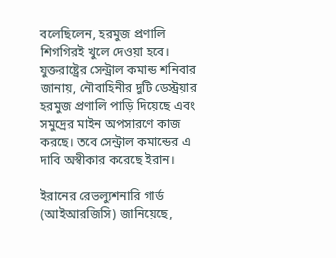বলেছিলেন, হরমুজ প্রণালি শিগগিরই খুলে দেওয়া হবে। যুক্তরাষ্ট্রের সেন্ট্রাল কমান্ড শনিবার জানায়, নৌবাহিনীর দুটি ডেস্ট্রয়ার হরমুজ প্রণালি পাড়ি দিয়েছে এবং সমুদ্রের মাইন অপসারণে কাজ করছে। তবে সেন্ট্রাল কমান্ডের এ দাবি অস্বীকার করেছে ইরান।

ইরানের রেভল্যুশনারি গার্ড (আইআরজিসি) জানিয়েছে,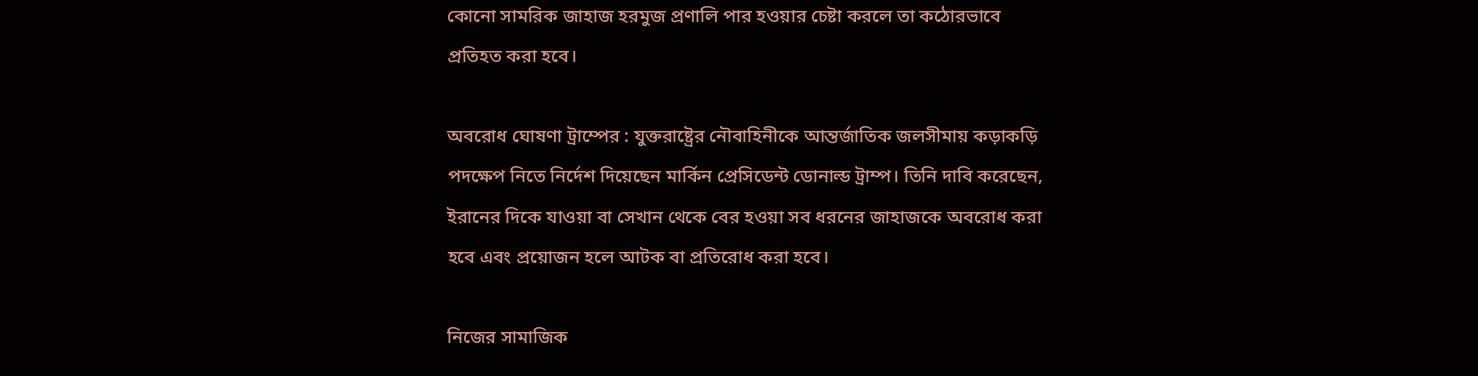কোনো সামরিক জাহাজ হরমুজ প্রণালি পার হওয়ার চেষ্টা করলে তা কঠোরভাবে প্রতিহত করা হবে।

অবরোধ ঘোষণা ট্রাম্পের : যুক্তরাষ্ট্রের নৌবাহিনীকে আন্তর্জাতিক জলসীমায় কড়াকড়ি পদক্ষেপ নিতে নির্দেশ দিয়েছেন মার্কিন প্রেসিডেন্ট ডোনাল্ড ট্রাম্প। তিনি দাবি করেছেন, ইরানের দিকে যাওয়া বা সেখান থেকে বের হওয়া সব ধরনের জাহাজকে অবরোধ করা হবে এবং প্রয়োজন হলে আটক বা প্রতিরোধ করা হবে।

নিজের সামাজিক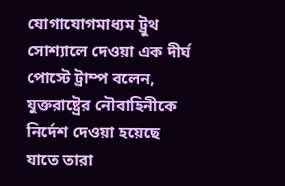যোগাযোগমাধ্যম ট্রুথ সোশ্যালে দেওয়া এক দীর্ঘ পোস্টে ট্রাম্প বলেন, যুক্তরাষ্ট্রের নৌবাহিনীকে নির্দেশ দেওয়া হয়েছে যাতে তারা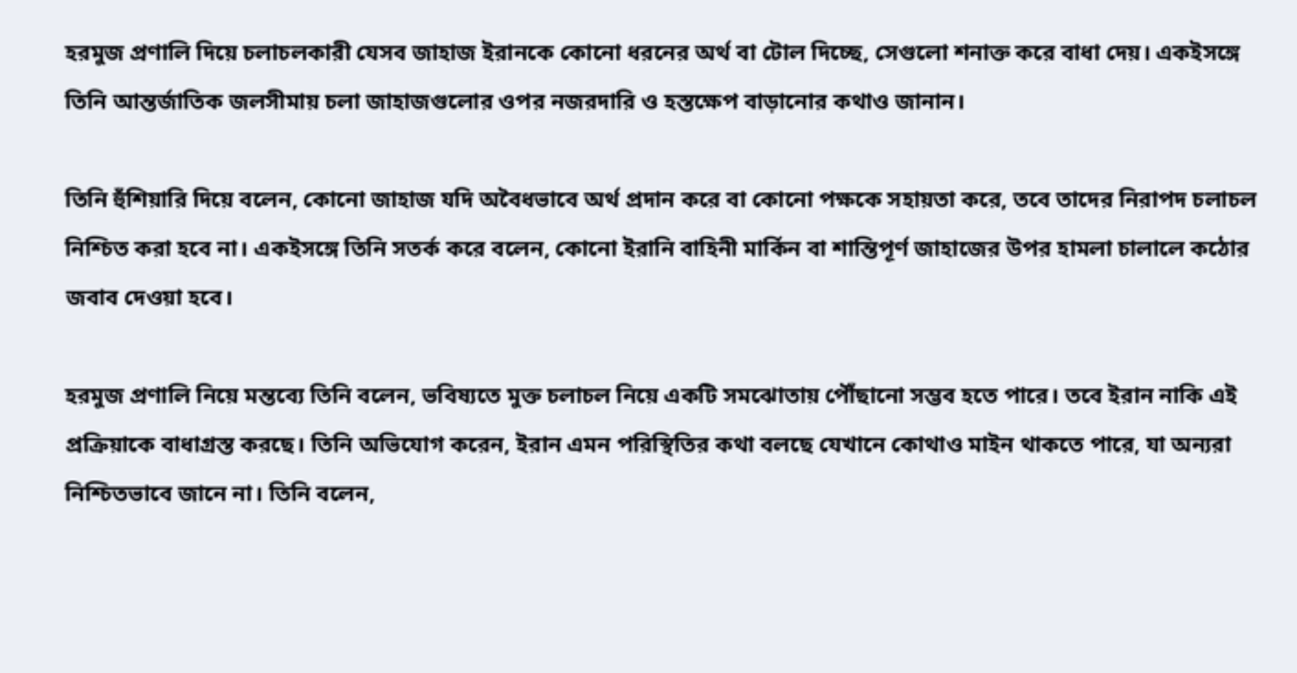হরমুজ প্রণালি দিয়ে চলাচলকারী যেসব জাহাজ ইরানকে কোনো ধরনের অর্থ বা টোল দিচ্ছে, সেগুলো শনাক্ত করে বাধা দেয়। একইসঙ্গে তিনি আন্তর্জাতিক জলসীমায় চলা জাহাজগুলোর ওপর নজরদারি ও হস্তক্ষেপ বাড়ানোর কথাও জানান।

তিনি হুঁশিয়ারি দিয়ে বলেন, কোনো জাহাজ যদি অবৈধভাবে অর্থ প্রদান করে বা কোনো পক্ষকে সহায়তা করে, তবে তাদের নিরাপদ চলাচল নিশ্চিত করা হবে না। একইসঙ্গে তিনি সতর্ক করে বলেন, কোনো ইরানি বাহিনী মার্কিন বা শান্তিপূর্ণ জাহাজের উপর হামলা চালালে কঠোর জবাব দেওয়া হবে।

হরমুজ প্রণালি নিয়ে মন্তব্যে তিনি বলেন, ভবিষ্যতে মুক্ত চলাচল নিয়ে একটি সমঝোতায় পৌঁছানো সম্ভব হতে পারে। তবে ইরান নাকি এই প্রক্রিয়াকে বাধাগ্রস্ত করছে। তিনি অভিযোগ করেন, ইরান এমন পরিস্থিতির কথা বলছে যেখানে কোথাও মাইন থাকতে পারে, যা অন্যরা নিশ্চিতভাবে জানে না। তিনি বলেন,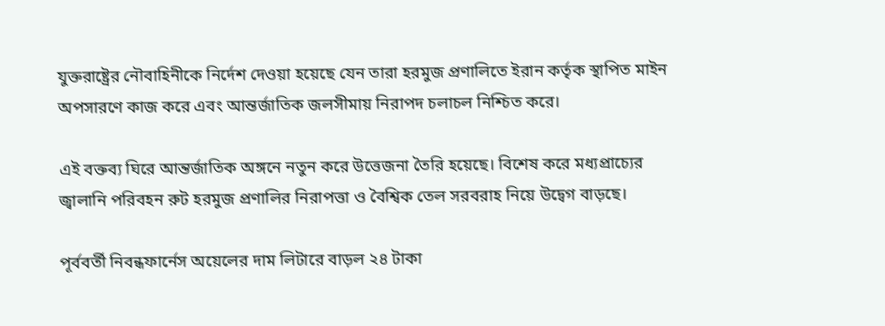যুক্তরাষ্ট্রের নৌবাহিনীকে নির্দেশ দেওয়া হয়েছে যেন তারা হরমুজ প্রণালিতে ইরান কর্তৃক স্থাপিত মাইন অপসারণে কাজ করে এবং আন্তর্জাতিক জলসীমায় নিরাপদ চলাচল নিশ্চিত করে।

এই বক্তব্য ঘিরে আন্তর্জাতিক অঙ্গনে নতুন করে উত্তেজনা তৈরি হয়েছে। বিশেষ করে মধ্যপ্রাচ্যের জ্বালানি পরিবহন রুট হরমুজ প্রণালির নিরাপত্তা ও বৈশ্বিক তেল সরবরাহ নিয়ে উদ্বেগ বাড়ছে।

পূর্ববর্তী নিবন্ধফার্নেস অয়েলের দাম লিটারে বাড়ল ২৪ টাকা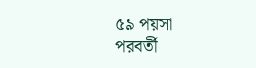৫৯ পয়সা
পরবর্তী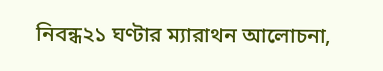নিবন্ধ২১ ঘণ্টার ম্যারাথন আলোচনা,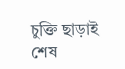চুক্তি ছাড়াই শেষ